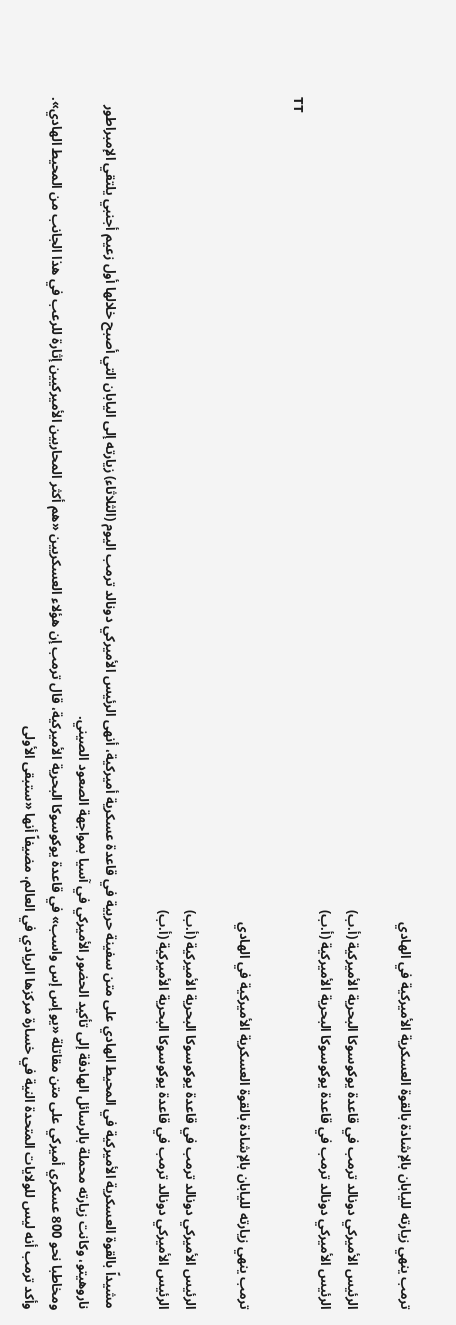ترمب ينهي زيارته لليابان بالإشادة بالقوة العسكرية الأميركية في الهادي

الرئيس الأميركي دونالد ترمب في قاعدة يوكوسوكا البحرية الأميركية (أ.ب)
الرئيس الأميركي دونالد ترمب في قاعدة يوكوسوكا البحرية الأميركية (أ.ب)
TT

ترمب ينهي زيارته لليابان بالإشادة بالقوة العسكرية الأميركية في الهادي

الرئيس الأميركي دونالد ترمب في قاعدة يوكوسوكا البحرية الأميركية (أ.ب)
الرئيس الأميركي دونالد ترمب في قاعدة يوكوسوكا البحرية الأميركية (أ.ب)

مشيداً بالقوة العسكرية الأميركية في المحيط الهادي على متن سفينة حربية في قاعدة عسكرية أميركية، أنهى الرئيس الأميركي دونالد ترمب اليوم (الثلاثاء) زيارته إلى اليابان التي أصبح خلالها أول زعيم أجنبي يلتقي الإمبراطور ناروهيتو، وكانت زيارته محملة بالرسائل الهادفة إلى تأكيد الحضور الأميركي في آسيا بمواجهة الصعود الصيني.
ومخاطبا نحو 800 عسكري أميركي على متن مقاتلة «يو إس إس واسب» في قاعدة يوكوسوكا البحرية الأميركية، قال ترمب إن هؤلاء العسكريين «هم أكثر المحاربين الأميركيين إثارة للرعب في هذا الجانب من المحيط الهادي».
وأكد ترمب أنه ليس للولايات المتحدة النية في خسارة مركزها الريادي في العالم، مضيفاً أنها «ستبقى الأولى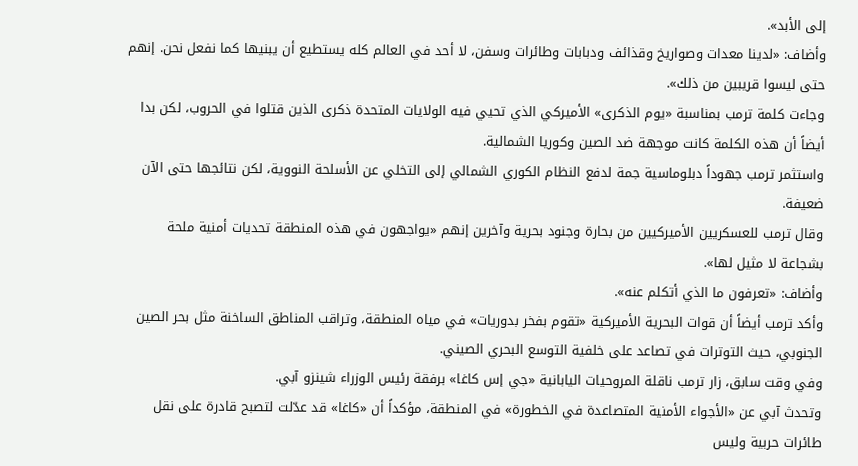إلى الأبد».
وأضاف: «لدينا معدات وصواريخ وقذائف ودبابات وطائرات وسفن، لا أحد في العالم كله يستطيع أن يبنيها كما نفعل نحن. إنهم حتى ليسوا قريبين من ذلك».
وجاءت كلمة ترمب بمناسبة «يوم الذكرى» الأميركي الذي تحيي فيه الولايات المتحدة ذكرى الذين قتلوا في الحروب، لكن بدا أيضاً أن هذه الكلمة كانت موجهة ضد الصين وكوريا الشمالية.
واستثمر ترمب جهوداً دبلوماسية جمة لدفع النظام الكوري الشمالي إلى التخلي عن الأسلحة النووية، لكن نتائجها حتى الآن ضعيفة.
وقال ترمب للعسكريين الأميركيين من بحارة وجنود بحرية وآخرين إنهم «يواجهون في هذه المنطقة تحديات أمنية ملحة بشجاعة لا مثيل لها».
وأضاف: «تعرفون ما الذي أتكلم عنه».
وأكد ترمب أيضاً أن قوات البحرية الأميركية «تقوم بفخر بدوريات» في مياه المنطقة، وتراقب المناطق الساخنة مثل بحر الصين الجنوبي، حيث التوترات في تصاعد على خلفية التوسع البحري الصيني.
وفي وقت سابق، زار ترمب ناقلة المروحيات اليابانية «جي إس كاغا» برفقة رئيس الوزراء شينزو آبي.
وتحدث آبي عن «الأجواء الأمنية المتصاعدة في الخطورة» في المنطقة، مؤكداً أن «كاغا» قد عدّلت لتصبح قادرة على نقل طائرات حربية وليس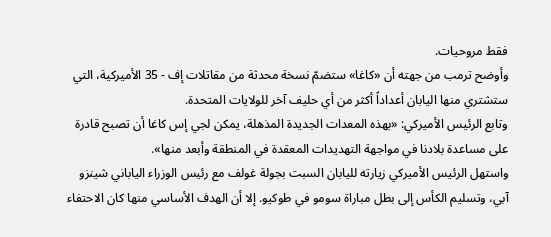فقط مروحيات.
وأوضح ترمب من جهته أن «كاغا» ستضمّ نسخة محدثة من مقاتلات إف - 35 الأميركية، التي ستشتري منها اليابان أعداداً أكثر من أي حليف آخر للولايات المتحدة.
وتابع الرئيس الأميركي: «بهذه المعدات الجديدة المذهلة، يمكن لجي إس كاغا أن تصبح قادرة على مساعدة بلادنا في مواجهة التهديدات المعقدة في المنطقة وأبعد منها».
واستهل الرئيس الأميركي زيارته لليابان السبت بجولة غولف مع رئيس الوزراء الياباني شينزو آبي، وتسليم الكأس إلى بطل مباراة سومو في طوكيو. إلا أن الهدف الأساسي منها كان الاحتفاء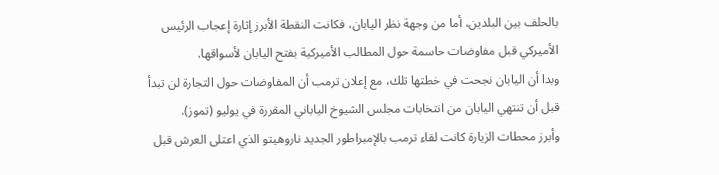بالحلف بين البلدين، أما من وجهة نظر اليابان، فكانت النقطة الأبرز إثارة إعجاب الرئيس الأميركي قبل مفاوضات حاسمة حول المطالب الأميركية بفتح اليابان لأسواقها.
وبدا أن اليابان نجحت في خطتها تلك، مع إعلان ترمب أن المفاوضات حول التجارة لن تبدأ قبل أن تنتهي اليابان من انتخابات مجلس الشيوخ الياباني المقررة في يوليو (تموز).
وأبرز محطات الزيارة كانت لقاء ترمب بالإمبراطور الجديد ناروهيتو الذي اعتلى العرش قبل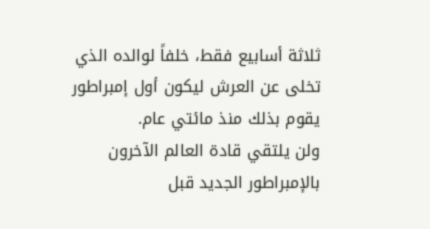ثلاثة أسابيع فقط، خلفاً لوالده الذي تخلى عن العرش ليكون أول إمبراطور يقوم بذلك منذ مائتي عام.
ولن يلتقي قادة العالم الآخرون بالإمبراطور الجديد قبل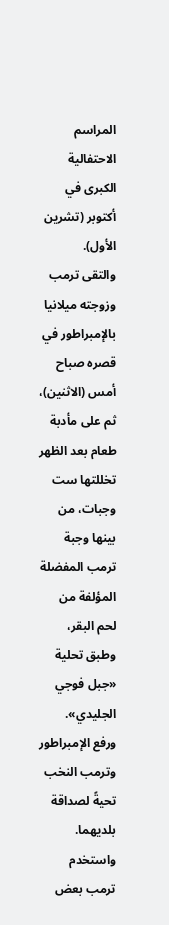المراسم الاحتفالية الكبرى في أكتوبر (تشرين الأول).
والتقى ترمب وزوجته ميلانيا بالإمبراطور في قصره صباح أمس (الاثنين)، ثم على مأدبة طعام بعد الظهر تخللتها ست وجبات، من بينها وجبة ترمب المفضلة المؤلفة من لحم البقر، وطبق تحلية «جبل فوجي الجليدي».
ورفع الإمبراطور وترمب النخب تحيةً لصداقة بلديهما. واستخدم ترمب بعض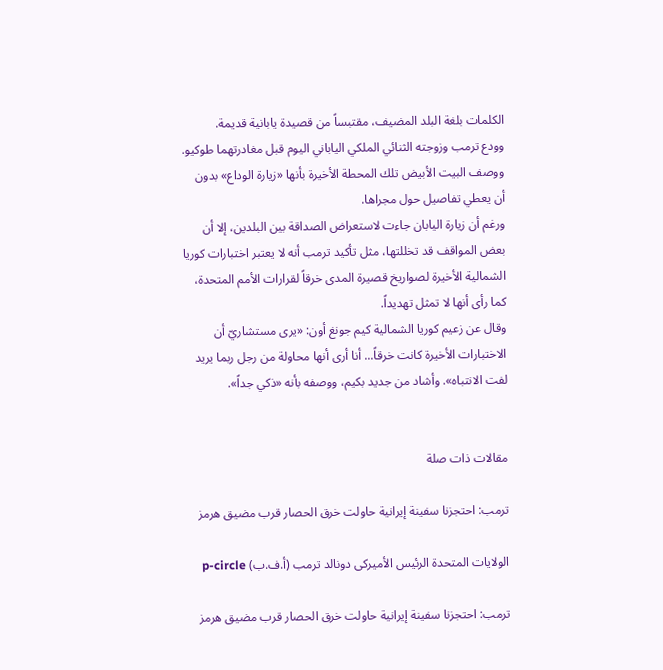الكلمات بلغة البلد المضيف، مقتبساً من قصيدة يابانية قديمة.
وودع ترمب وزوجته الثنائي الملكي الياباني اليوم قبل مغادرتهما طوكيو.
ووصف البيت الأبيض تلك المحطة الأخيرة بأنها «زيارة الوداع» بدون أن يعطي تفاصيل حول مجراها.
ورغم أن زيارة اليابان جاءت لاستعراض الصداقة بين البلدين، إلا أن بعض المواقف قد تخللتها، مثل تأكيد ترمب أنه لا يعتبر اختبارات كوريا الشمالية الأخيرة لصواريخ قصيرة المدى خرقاً لقرارات الأمم المتحدة، كما رأى أنها لا تمثل تهديداً.
وقال عن زعيم كوريا الشمالية كيم جونغ أون: «يرى مستشاريّ أن الاختبارات الأخيرة كانت خرقاً... أنا أرى أنها محاولة من رجل ربما يريد لفت الانتباه». وأشاد من جديد بكيم، ووصفه بأنه «ذكي جداً».


مقالات ذات صلة

ترمب: احتجزنا سفينة إيرانية حاولت خرق الحصار قرب مضيق هرمز

الولايات المتحدة الرئيس الأميركى دونالد ترمب (أ.ف.ب) p-circle

ترمب: احتجزنا سفينة إيرانية حاولت خرق الحصار قرب مضيق هرمز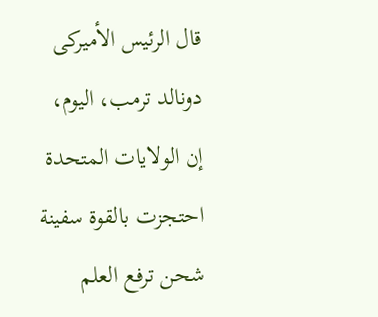قال الرئيس الأميركى دونالد ترمب، اليوم، إن الولايات المتحدة احتجزت بالقوة سفينة شحن ترفع العلم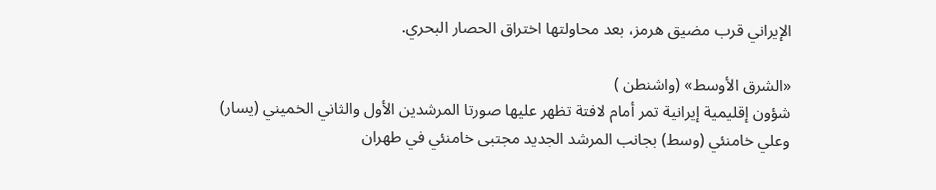الإيراني قرب مضيق هرمز، بعد محاولتها اختراق الحصار البحري.

«الشرق الأوسط» (واشنطن )
شؤون إقليمية إيرانية تمر أمام لافتة تظهر عليها صورتا المرشدين الأول والثاني الخميني (يسار) وعلي خامنئي (وسط) بجانب المرشد الجديد مجتبى خامنئي في طهران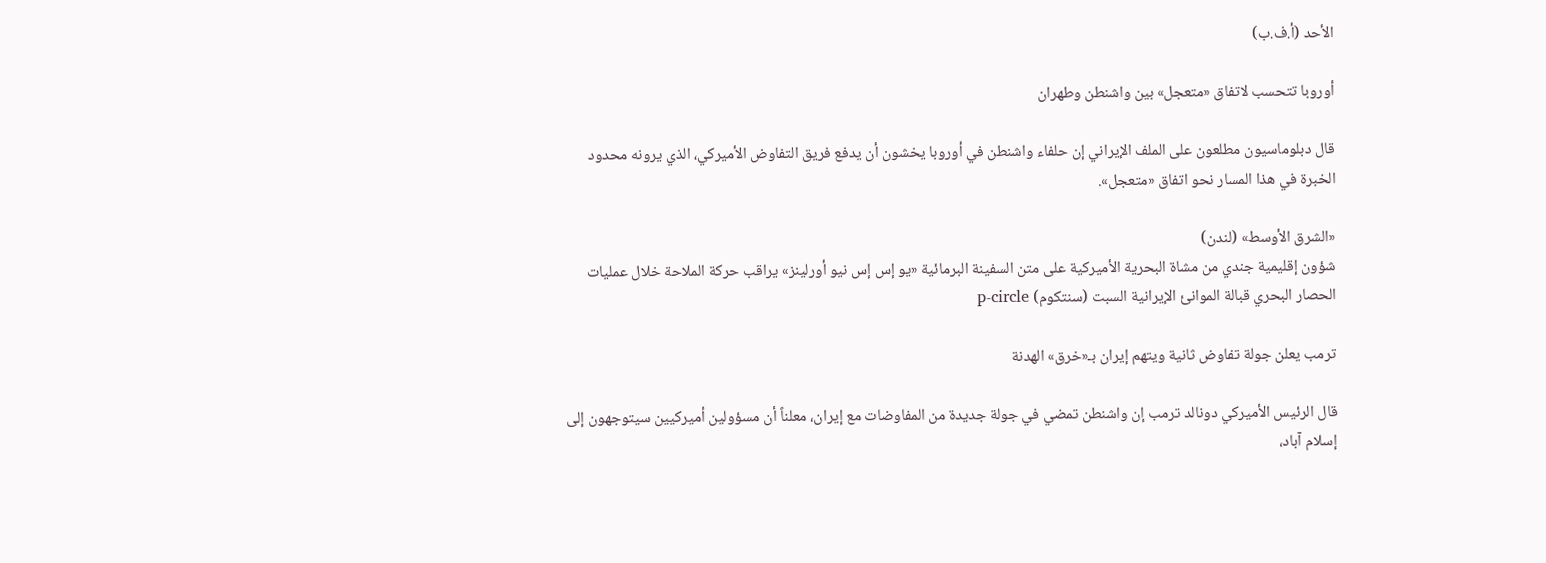الأحد (أ.ف.ب)

أوروبا تتحسب لاتفاق «متعجل» بين واشنطن وطهران

قال دبلوماسيون مطلعون على الملف الإيراني إن حلفاء واشنطن في أوروبا يخشون أن يدفع فريق التفاوض الأميركي، الذي يرونه محدود الخبرة في هذا المسار نحو اتفاق «متعجل».

«الشرق الأوسط» (لندن)
شؤون إقليمية جندي من مشاة البحرية الأميركية على متن السفينة البرمائية «يو إس إس نيو أورلينز» يراقب حركة الملاحة خلال عمليات الحصار البحري قبالة الموانئ الإيرانية السبت (سنتكوم) p-circle

ترمب يعلن جولة تفاوض ثانية ويتهم إيران بـ«خرق» الهدنة

قال الرئيس الأميركي دونالد ترمب إن واشنطن تمضي في جولة جديدة من المفاوضات مع إيران، معلناً أن مسؤولين أميركيين سيتوجهون إلى إسلام آباد،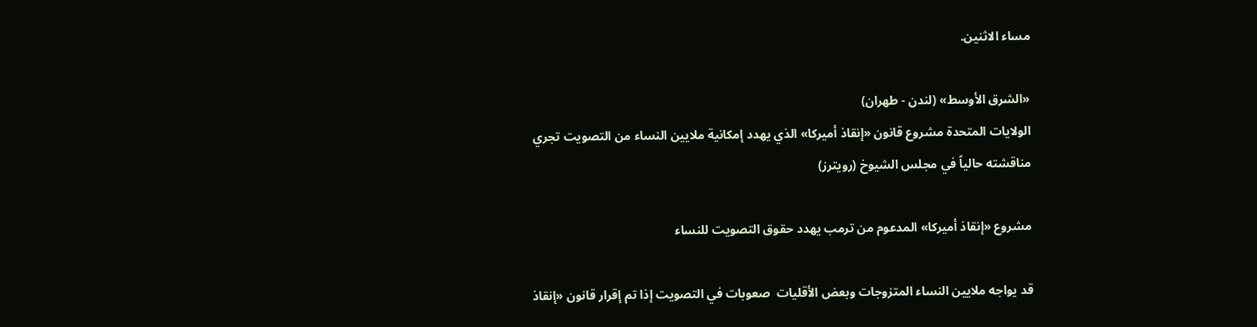مساء الاثنين.

«الشرق الأوسط» (لندن - طهران)
الولايات المتحدة مشروع قانون «إنقاذ أميركا» الذي يهدد إمكانية ملايين النساء من التصويت تجري مناقشته حالياً في مجلس الشيوخ (رويترز)

مشروع «إنقاذ أميركا» المدعوم من ترمب يهدد حقوق التصويت للنساء

قد يواجه ملايين النساء المتزوجات وبعض الأقليات  صعوبات في التصويت إذا تم إقرار قانون «إنقاذ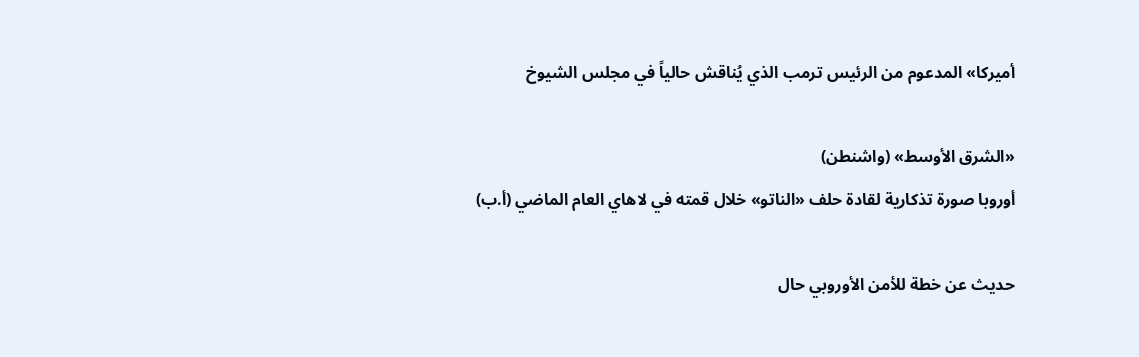أميركا» المدعوم من الرئيس ترمب الذي يُناقش حالياً في مجلس الشيوخ

«الشرق الأوسط» (واشنطن)
أوروبا صورة تذكارية لقادة حلف «الناتو» خلال قمته في لاهاي العام الماضي (أ.ب)

حديث عن خطة للأمن الأوروبي حال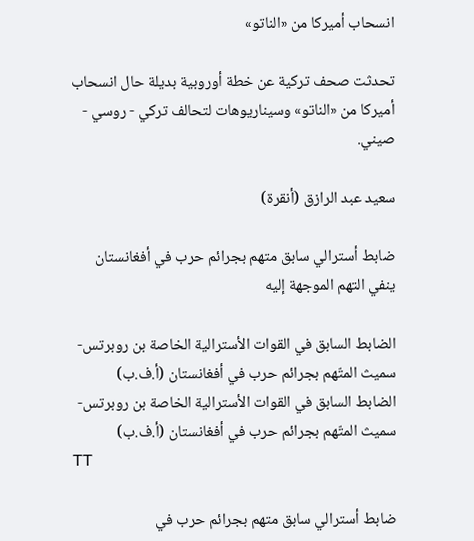انسحاب أميركا من «الناتو»

تحدثت صحف تركية عن خطة أوروبية بديلة حال انسحاب أميركا من «الناتو» وسيناريوهات لتحالف تركي - روسي - صيني.

سعيد عبد الرازق (أنقرة)

ضابط أسترالي سابق متهم بجرائم حرب في أفغانستان ينفي التهم الموجهة إليه

الضابط السابق في القوات الأسترالية الخاصة بن روبرتس-سميث المتّهم بجرائم حرب في أفغانستان (أ.ف.ب)
الضابط السابق في القوات الأسترالية الخاصة بن روبرتس-سميث المتّهم بجرائم حرب في أفغانستان (أ.ف.ب)
TT

ضابط أسترالي سابق متهم بجرائم حرب في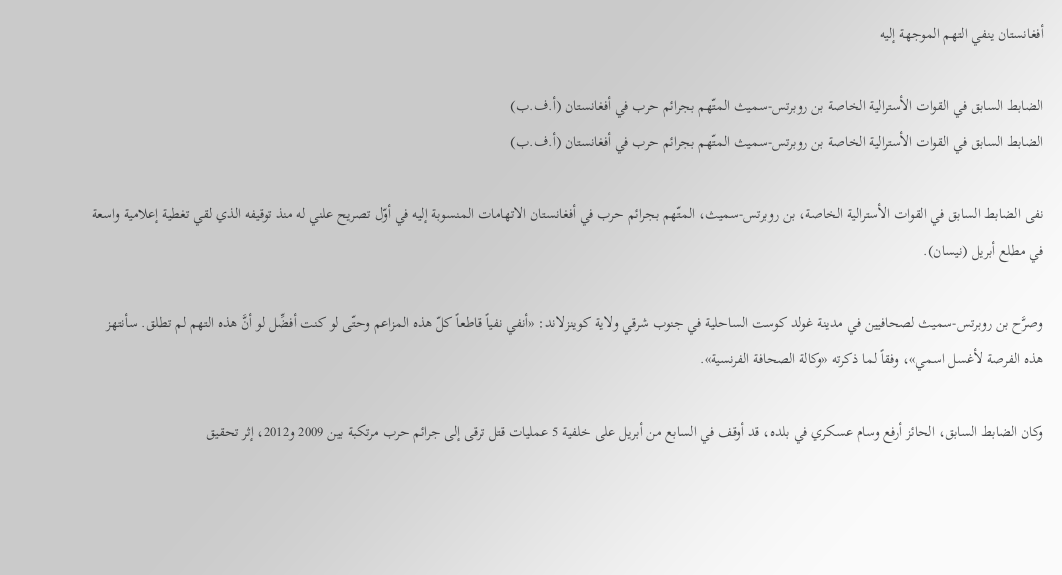أفغانستان ينفي التهم الموجهة إليه

الضابط السابق في القوات الأسترالية الخاصة بن روبرتس-سميث المتّهم بجرائم حرب في أفغانستان (أ.ف.ب)
الضابط السابق في القوات الأسترالية الخاصة بن روبرتس-سميث المتّهم بجرائم حرب في أفغانستان (أ.ف.ب)

نفى الضابط السابق في القوات الأسترالية الخاصة، بن روبرتس-سميث، المتّهم بجرائم حرب في أفغانستان الاتهامات المنسوبة إليه في أوّل تصريح علني له منذ توقيفه الذي لقي تغطية إعلامية واسعة في مطلع أبريل (نيسان).

وصرَّح بن روبرتس-سميث لصحافيين في مدينة غولد كوست الساحلية في جنوب شرقي ولاية كوينزلاند: «أنفي نفياً قاطعاً كلّ هذه المزاعم وحتّى لو كنت أفضِّل لو أنَّ هذه التهم لم تطلق. سأنتهز هذه الفرصة لأغسل اسمي»، وفقاً لما ذكرته «وكالة الصحافة الفرنسية».

وكان الضابط السابق، الحائز أرفع وسام عسكري في بلده، قد أوقف في السابع من أبريل على خلفية 5 عمليات قتل ترقى إلى جرائم حرب مرتكبة بين 2009 و2012، إثر تحقيق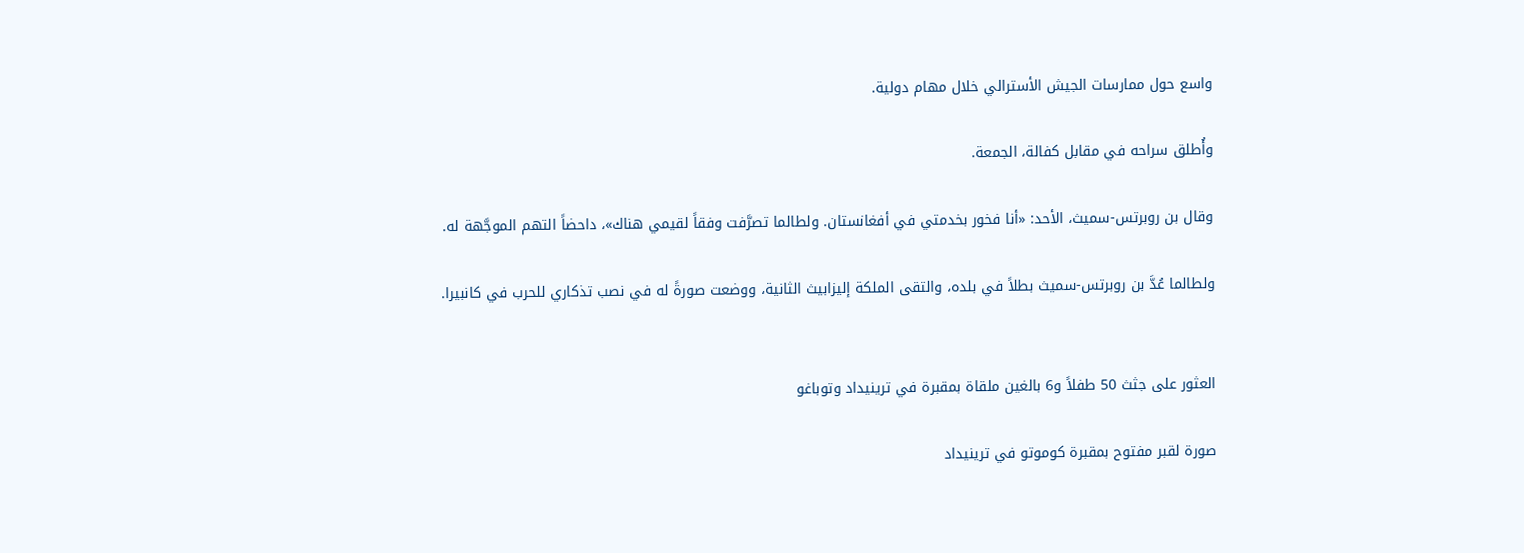واسع حول ممارسات الجيش الأسترالي خلال مهام دولية.

وأُطلق سراحه في مقابل كفالة، الجمعة.

وقال بن روبرتس-سميث، الأحد: «أنا فخور بخدمتي في أفغانستان. ولطالما تصرَّفت وفقاً لقيمي هناك»، داحضاً التهم الموجَّهة له.

ولطالما عُدَّ بن روبرتس-سميث بطلاً في بلده، والتقى الملكة إليزابيث الثانية، ووضعت صورةً له في نصب تذكاري للحرب في كانبيرا.


العثور على جثث 50 طفلاً و6 بالغين ملقاة بمقبرة في ترينيداد وتوباغو

صورة لقبر مفتوح بمقبرة كوموتو في ترينيداد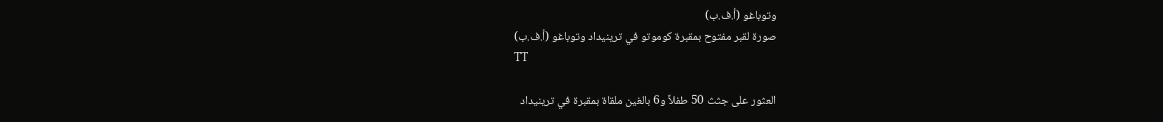وتوباغو (أ.ف.ب)
صورة لقبر مفتوح بمقبرة كوموتو في ترينيداد وتوباغو (أ.ف.ب)
TT

العثور على جثث 50 طفلاً و6 بالغين ملقاة بمقبرة في ترينيداد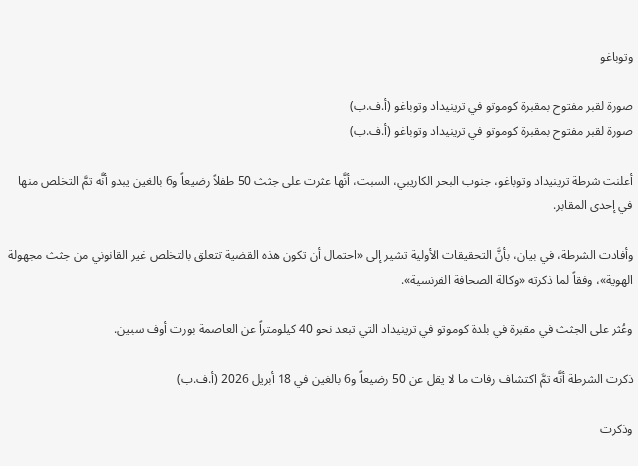وتوباغو

صورة لقبر مفتوح بمقبرة كوموتو في ترينيداد وتوباغو (أ.ف.ب)
صورة لقبر مفتوح بمقبرة كوموتو في ترينيداد وتوباغو (أ.ف.ب)

أعلنت شرطة ترينيداد وتوباغو، جنوب البحر الكاريبي، السبت، أنَّها عثرت على جثث 50 طفلاً رضيعاً و6 بالغين يبدو أنَّه تمَّ التخلص منها في إحدى المقابر.

وأفادت الشرطة، في بيان، بأنَّ التحقيقات الأولية تشير إلى «احتمال أن تكون هذه القضية تتعلق بالتخلص غير القانوني من جثث مجهولة الهوية»، وفقاً لما ذكرته «وكالة الصحافة الفرنسية».

وعُثر على الجثث في مقبرة في بلدة كوموتو في ترينيداد التي تبعد نحو 40 كيلومتراً عن العاصمة بورت أوف سبين.

ذكرت الشرطة أنَّه تمَّ اكتشاف رفات ما لا يقل عن 50 رضيعاً و6 بالغين في 18 أبريل 2026 (أ.ف.ب)

وذكرت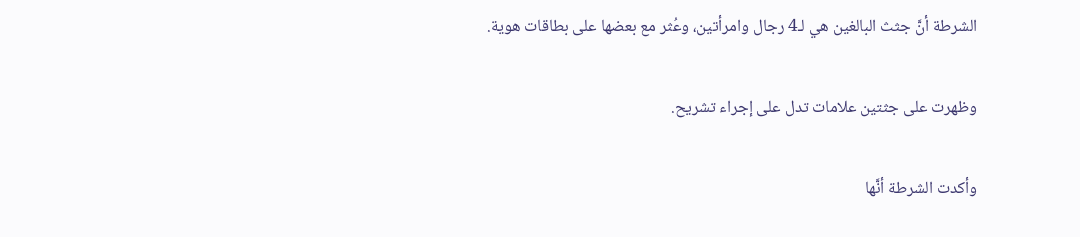الشرطة أنَّ جثث البالغين هي لـ4 رجال وامرأتين، وعُثر مع بعضها على بطاقات هوية.

وظهرت على جثتين علامات تدل على إجراء تشريح.

وأكدت الشرطة أنَّها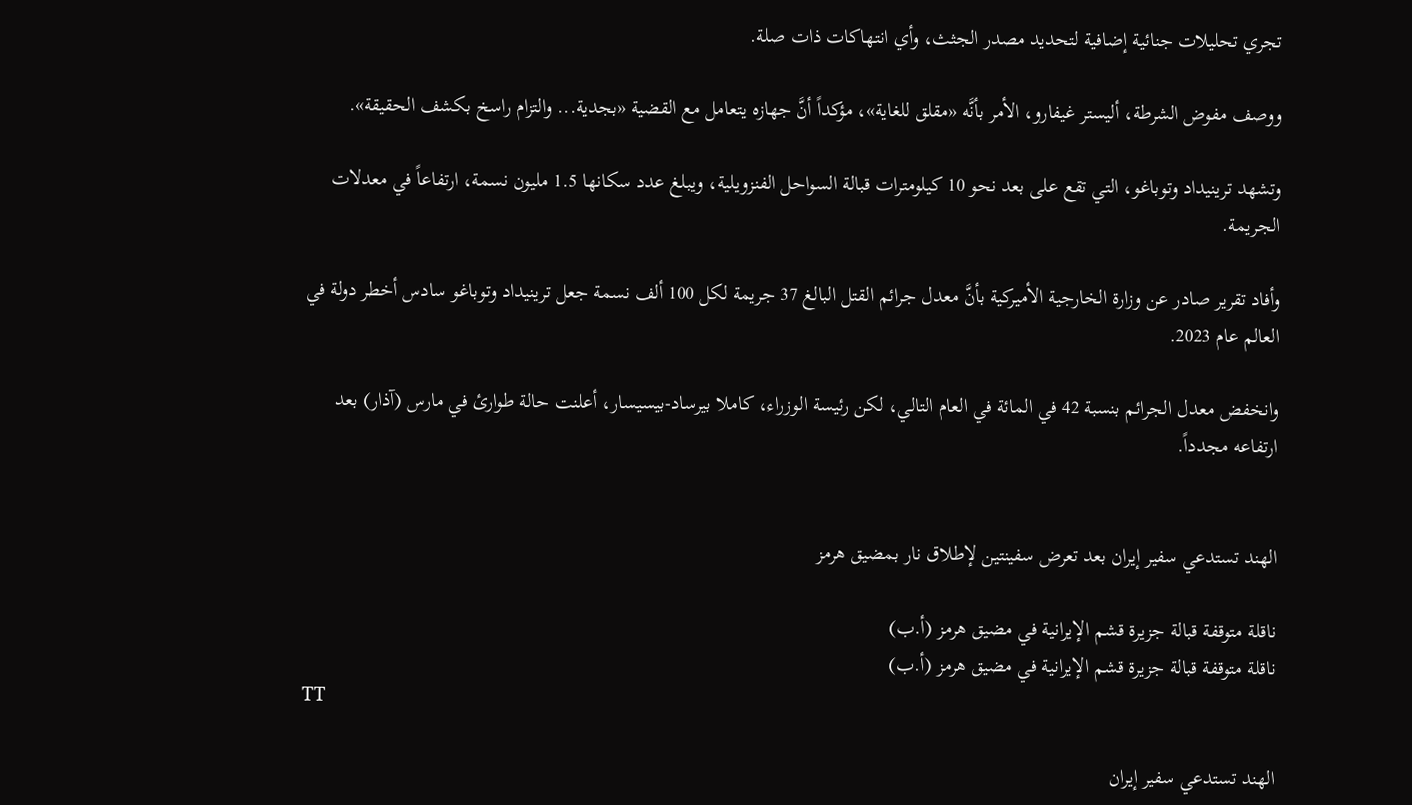تجري تحليلات جنائية إضافية لتحديد مصدر الجثث، وأي انتهاكات ذات صلة.

ووصف مفوض الشرطة، أليستر غيفارو، الأمر بأنَّه «مقلق للغاية»، مؤكداً أنَّ جهازه يتعامل مع القضية «بجدية... والتزام راسخ بكشف الحقيقة».

وتشهد ترينيداد وتوباغو، التي تقع على بعد نحو 10 كيلومترات قبالة السواحل الفنزويلية، ويبلغ عدد سكانها 1.5 مليون نسمة، ارتفاعاً في معدلات الجريمة.

وأفاد تقرير صادر عن وزارة الخارجية الأميركية بأنَّ معدل جرائم القتل البالغ 37 جريمة لكل 100 ألف نسمة جعل ترينيداد وتوباغو سادس أخطر دولة في العالم عام 2023.

وانخفض معدل الجرائم بنسبة 42 في المائة في العام التالي، لكن رئيسة الوزراء، كاملا بيرساد-بيسيسار، أعلنت حالة طوارئ في مارس (آذار) بعد ارتفاعه مجدداً.


الهند تستدعي سفير إيران بعد تعرض سفينتين لإطلاق نار بمضيق هرمز

ناقلة متوقفة قبالة جزيرة قشم الإيرانية في مضيق هرمز (أ.ب)
ناقلة متوقفة قبالة جزيرة قشم الإيرانية في مضيق هرمز (أ.ب)
TT

الهند تستدعي سفير إيران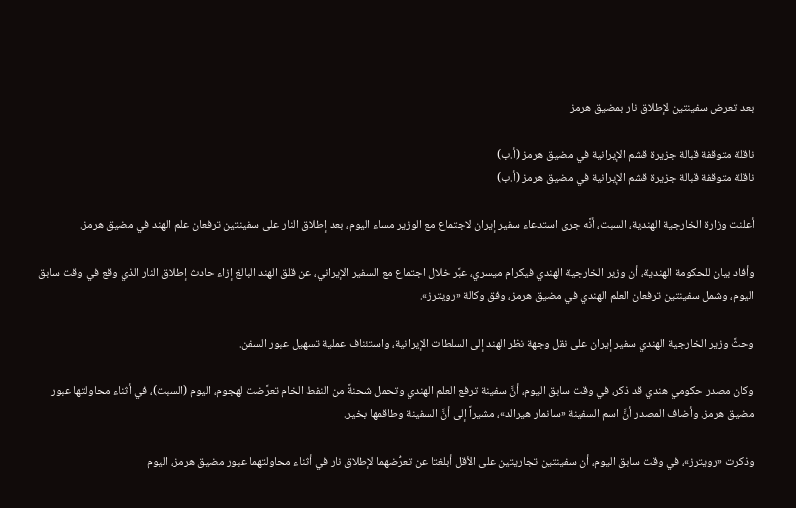بعد تعرض سفينتين لإطلاق نار بمضيق هرمز

ناقلة متوقفة قبالة جزيرة قشم الإيرانية في مضيق هرمز (أ.ب)
ناقلة متوقفة قبالة جزيرة قشم الإيرانية في مضيق هرمز (أ.ب)

أعلنت وزارة الخارجية الهندية، السبت، أنَّه جرى استدعاء سفير إيران لاجتماع مع الوزير مساء اليوم، بعد إطلاق النار على سفينتين ترفعان علم الهند في مضيق هرمز.

وأفاد بيان للحكومة الهندية، أن وزير الخارجية الهندي فيكرام ميسري، عبَّر خلال اجتماع مع السفير الإيراني، عن قلق الهند ‌البالغ إزاء ‌حادث إطلاق النار الذي وقع في وقت سابق اليوم، وشمل سفينتين ترفعان العلم الهندي في مضيق هرمز، وفق وكالة «رويترز».

وحثَّ وزير الخارجية الهندي سفير إيران على نقل وجهة نظر الهند إلى السلطات الإيرانية، واستئناف عملية تسهيل عبور السفن.

وكان مصدر حكومي هندي قد ذكر، في وقت سابق اليوم، أنَّ سفينة ترفع العلم الهندي وتحمل شحنةً من النفط الخام تعرَّضت لهجوم، اليوم (السبت)، في أثناء محاولتها عبور مضيق هرمز. وأضاف المصدر أنَّ اسم السفينة «سانمار هيرالد»، مشيراً إلى أنَّ السفينة وطاقمها بخير.

وذكرت «رويترز»، في وقت سابق اليوم، أن سفينتين تجاريتين على الأقل أبلغتا عن تعرُّضهما لإطلاق نار في أثناء محاولتهما عبور مضيق هرمز، اليوم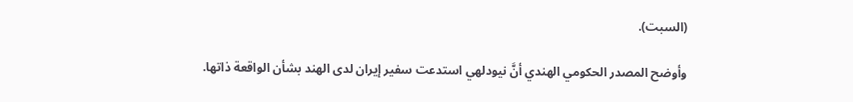(السبت).

وأوضح المصدر الحكومي الهندي أنَّ نيودلهي استدعت سفير إيران لدى الهند بشأن الواقعة ذاتها.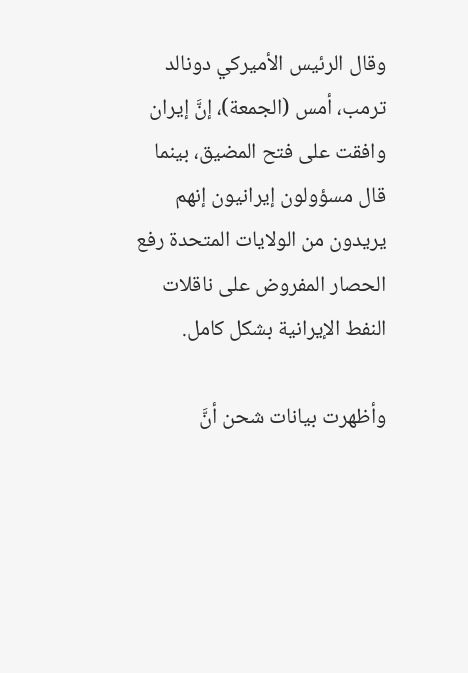وقال الرئيس الأميركي دونالد ترمب، أمس (الجمعة)، إنَّ إيران وافقت على فتح المضيق، بينما قال مسؤولون إيرانيون إنهم يريدون من الولايات المتحدة رفع الحصار المفروض على ناقلات النفط الإيرانية بشكل كامل.

وأظهرت بيانات شحن أنَّ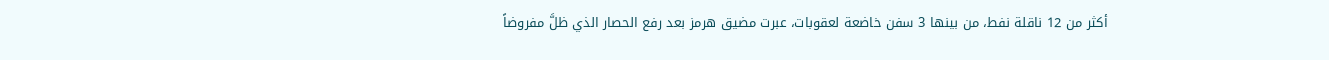أكثر من 12 ناقلة نفط، من بينها 3 سفن خاضعة لعقوبات، عبرت مضيق هرمز بعد رفع الحصار الذي ظلَّ مفروضاً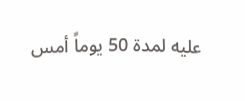عليه لمدة 50 يوماً أمس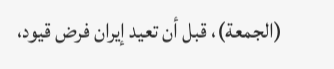(الجمعة)، قبل أن تعيد إيران فرض قيود،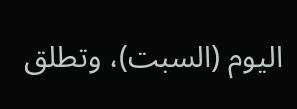اليوم (السبت)، وتطلق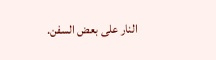النار على بعض السفن.